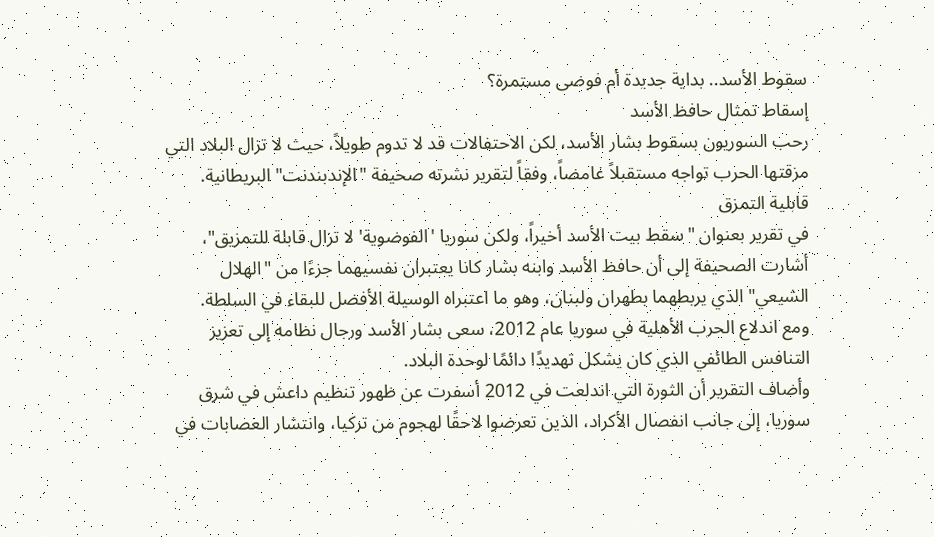سقوط الأسد.. بداية جديدة أم فوضى مستمرة؟
إسقاط تمثال حافظ الأسد
رحب السوريون بسقوط بشار الأسد، لكن الاحتفالات قد لا تدوم طويلاً، حيث لا تزال البلاد التي مزقتها الحرب تواجه مستقبلاً غامضاً، وفقاً لتقرير نشرته صحيفة "الإندبندنت" البريطانية.
قابلية التمزق
في تقرير بعنوان "سقط بيت الأسد أخيراً، ولكن سوريا 'الفوضوية' لا تزال قابلة للتمزيق"، أشارت الصحيفة إلى أن حافظ الأسد وابنه بشار كانا يعتبران نفسيهما جزءًا من "الهلال الشيعي" الذي يربطهما بطهران ولبنان، وهو ما اعتبراه الوسيلة الأفضل للبقاء في السلطة.
ومع اندلاع الحرب الأهلية في سوريا عام 2012، سعى بشار الأسد ورجال نظامه إلى تعزيز التنافس الطائفي الذي كان يشكل تهديدًا دائمًا لوحدة البلاد.
وأضاف التقرير أن الثورة التي اندلعت في 2012 أسفرت عن ظهور تنظيم داعش في شرق سوريا، إلى جانب انفصال الأكراد، الذين تعرضوا لاحقًا لهجوم من تركيا، وانتشار العصابات في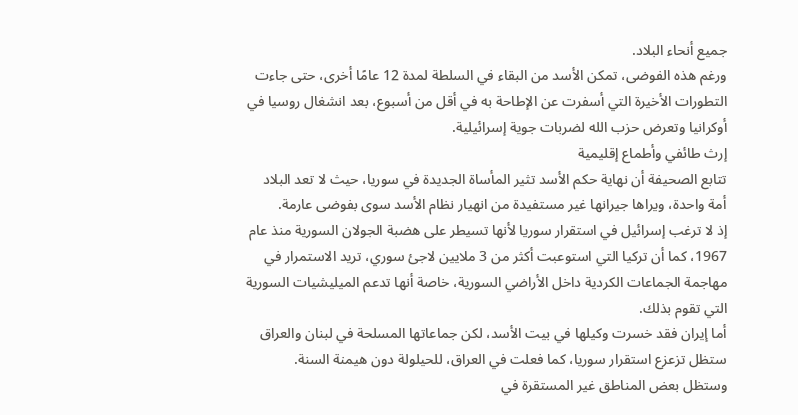جميع أنحاء البلاد.
ورغم هذه الفوضى، تمكن الأسد من البقاء في السلطة لمدة 12 عامًا أخرى، حتى جاءت التطورات الأخيرة التي أسفرت عن الإطاحة به في أقل من أسبوع، بعد انشغال روسيا في أوكرانيا وتعرض حزب الله لضربات جوية إسرائيلية.
إرث طائفي وأطماع إقليمية
تتابع الصحيفة أن نهاية حكم الأسد تثير المأساة الجديدة في سوريا، حيث لا تعد البلاد أمة واحدة، ويراها جيرانها غير مستفيدة من انهيار نظام الأسد سوى بفوضى عارمة.
إذ لا ترغب إسرائيل في استقرار سوريا لأنها تسيطر على هضبة الجولان السورية منذ عام 1967، كما أن تركيا التي استوعبت أكثر من 3 ملايين لاجئ سوري، تريد الاستمرار في مهاجمة الجماعات الكردية داخل الأراضي السورية، خاصة أنها تدعم الميليشيات السورية التي تقوم بذلك.
أما إيران فقد خسرت وكيلها في بيت الأسد، لكن جماعاتها المسلحة في لبنان والعراق ستظل تزعزع استقرار سوريا، كما فعلت في العراق، للحيلولة دون هيمنة السنة.
وستظل بعض المناطق غير المستقرة في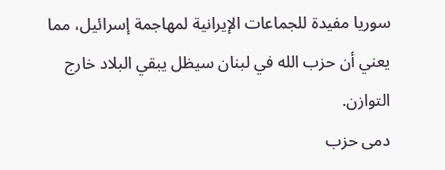سوريا مفيدة للجماعات الإيرانية لمهاجمة إسرائيل، مما يعني أن حزب الله في لبنان سيظل يبقي البلاد خارج التوازن.
دمى حزب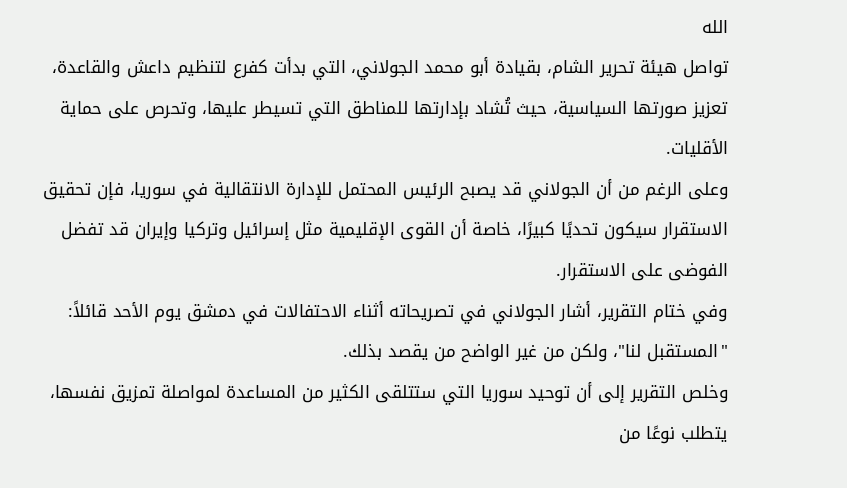الله
تواصل هيئة تحرير الشام، بقيادة أبو محمد الجولاني، التي بدأت كفرع لتنظيم داعش والقاعدة، تعزيز صورتها السياسية، حيث تُشاد بإدارتها للمناطق التي تسيطر عليها، وتحرص على حماية الأقليات.
وعلى الرغم من أن الجولاني قد يصبح الرئيس المحتمل للإدارة الانتقالية في سوريا، فإن تحقيق الاستقرار سيكون تحديًا كبيرًا، خاصة أن القوى الإقليمية مثل إسرائيل وتركيا وإيران قد تفضل الفوضى على الاستقرار.
وفي ختام التقرير، أشار الجولاني في تصريحاته أثناء الاحتفالات في دمشق يوم الأحد قائلاً: "المستقبل لنا"، ولكن من غير الواضح من يقصد بذلك.
وخلص التقرير إلى أن توحيد سوريا التي ستتلقى الكثير من المساعدة لمواصلة تمزيق نفسها، يتطلب نوعًا من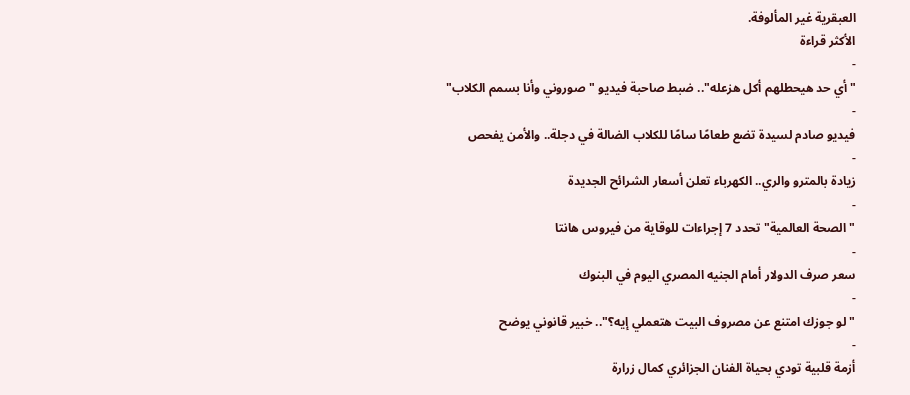العبقرية غير المألوفة.
الأكثر قراءة
-
"أي حد هيحطلهم أكل هزعله".. ضبط صاحبة فيديو "صوروني وأنا بسمم الكلاب"
-
فيديو صادم لسيدة تضع طعامًا سامًا للكلاب الضالة في دجلة.. والأمن يفحص
-
زيادة بالمترو والري.. الكهرباء تعلن أسعار الشرائح الجديدة
-
"الصحة العالمية" تحدد 7 إجراءات للوقاية من فيروس هانتا
-
سعر صرف الدولار أمام الجنيه المصري اليوم في البنوك
-
"لو جوزك امتنع عن مصروف البيت هتعملي إيه؟".. خبير قانوني يوضح
-
أزمة قلبية تودي بحياة الفنان الجزائري كمال زرارة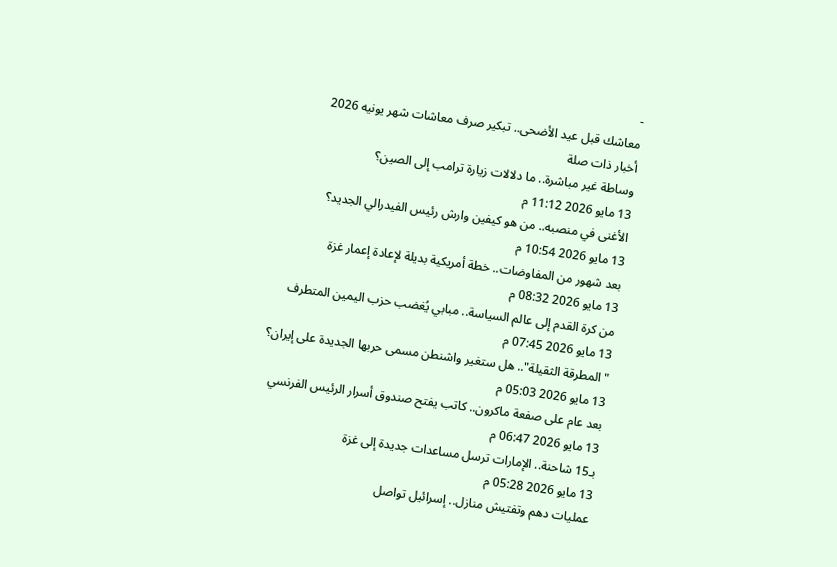-
معاشك قبل عيد الأضحى.. تبكير صرف معاشات شهر يونيه 2026
أخبار ذات صلة
وساطة غير مباشرة.. ما دلالات زيارة ترامب إلى الصين؟
13 مايو 2026 11:12 م
الأغنى في منصبه.. من هو كيفين وارش رئيس الفيدرالي الجديد؟
13 مايو 2026 10:54 م
بعد شهور من المفاوضات.. خطة أمريكية بديلة لإعادة إعمار غزة
13 مايو 2026 08:32 م
من كرة القدم إلى عالم السياسة.. مبابي يُغضب حزب اليمين المتطرف
13 مايو 2026 07:45 م
"المطرقة الثقيلة".. هل ستغير واشنطن مسمى حربها الجديدة على إيران؟
13 مايو 2026 05:03 م
بعد عام على صفعة ماكرون.. كاتب يفتح صندوق أسرار الرئيس الفرنسي
13 مايو 2026 06:47 م
بـ15 شاحنة.. الإمارات ترسل مساعدات جديدة إلى غزة
13 مايو 2026 05:28 م
عمليات دهم وتفتيش منازل.. إسرائيل تواصل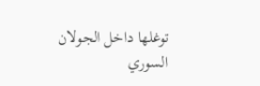توغلها داخل الجولان السوري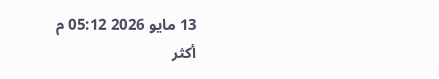13 مايو 2026 05:12 م
أكثر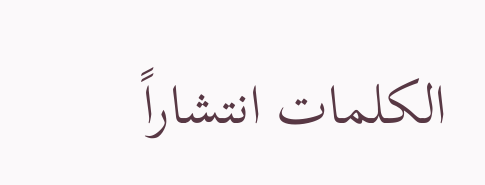الكلمات انتشاراً